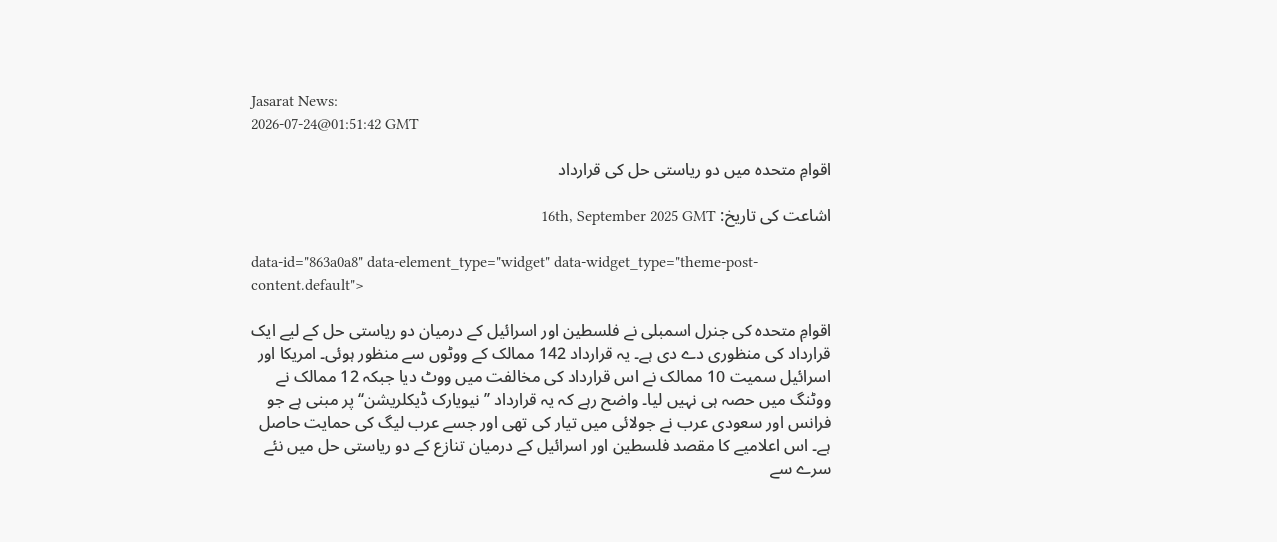Jasarat News:
2026-07-24@01:51:42 GMT

اقوامِ متحدہ میں دو ریاستی حل کی قرارداد

اشاعت کی تاریخ: 16th, September 2025 GMT

data-id="863a0a8" data-element_type="widget" data-widget_type="theme-post-content.default">

اقوامِ متحدہ کی جنرل اسمبلی نے فلسطین اور اسرائیل کے درمیان دو ریاستی حل کے لیے ایک قرارداد کی منظوری دے دی ہے۔ یہ قرارداد 142 ممالک کے ووٹوں سے منظور ہوئی۔ امریکا اور اسرائیل سمیت 10 ممالک نے اس قرارداد کی مخالفت میں ووٹ دیا جبکہ 12 ممالک نے ووٹنگ میں حصہ ہی نہیں لیا۔ واضح رہے کہ یہ قرارداد ’’نیویارک ڈیکلریشن‘‘ پر مبنی ہے جو فرانس اور سعودی عرب نے جولائی میں تیار کی تھی اور جسے عرب لیگ کی حمایت حاصل ہے۔ اس اعلامیے کا مقصد فلسطین اور اسرائیل کے درمیان تنازع کے دو ریاستی حل میں نئے سرے سے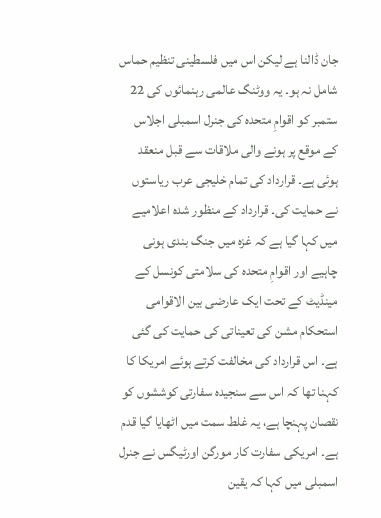جان ڈالنا ہے لیکن اس میں فلسطینی تنظیم حماس شامل نہ ہو۔ یہ ووٹنگ عالمی رہنمائوں کی 22 ستمبر کو اقوامِ متحدہ کی جنرل اسمبلی اجلاس کے موقع پر ہونے والی ملاقات سے قبل منعقد ہوئی ہے۔ قرارداد کی تمام خلیجی عرب ریاستوں نے حمایت کی۔ قرارداد کے منظور شدہ اعلامیے میں کہا گیا ہے کہ غزہ میں جنگ بندی ہونی چاہیے اور اقوامِ متحدہ کی سلامتی کونسل کے مینڈیٹ کے تحت ایک عارضی بین الاقوامی استحکام مشن کی تعیناتی کی حمایت کی گئی ہے۔ اس قرارداد کی مخالفت کرتے ہوئے امریکا کا کہنا تھا کہ اس سے سنجیدہ سفارتی کوششوں کو نقصان پہنچا ہے، یہ غلط سمت میں اٹھایا گیا قدم ہے۔ امریکی سفارت کار مورگن اورٹیگس نے جنرل اسمبلی میں کہا کہ یقین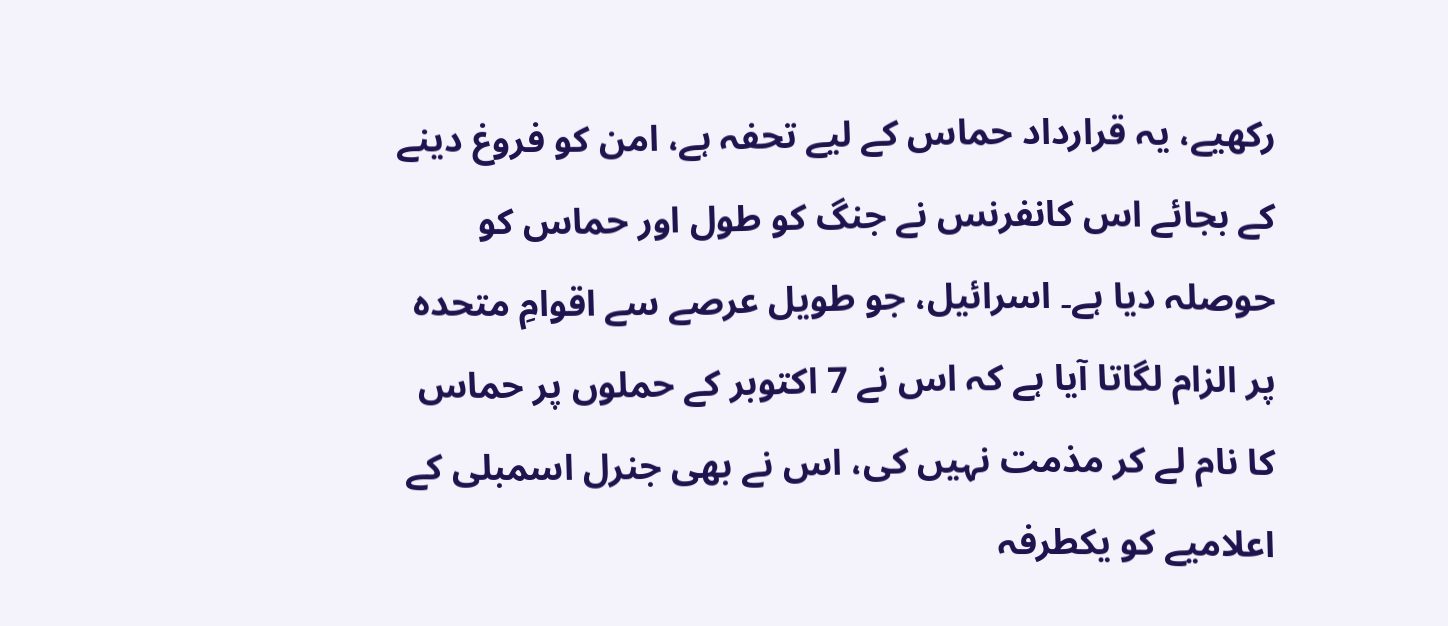رکھیے، یہ قرارداد حماس کے لیے تحفہ ہے، امن کو فروغ دینے کے بجائے اس کانفرنس نے جنگ کو طول اور حماس کو حوصلہ دیا ہے۔ اسرائیل، جو طویل عرصے سے اقوامِ متحدہ پر الزام لگاتا آیا ہے کہ اس نے 7 اکتوبر کے حملوں پر حماس کا نام لے کر مذمت نہیں کی، اس نے بھی جنرل اسمبلی کے اعلامیے کو یکطرفہ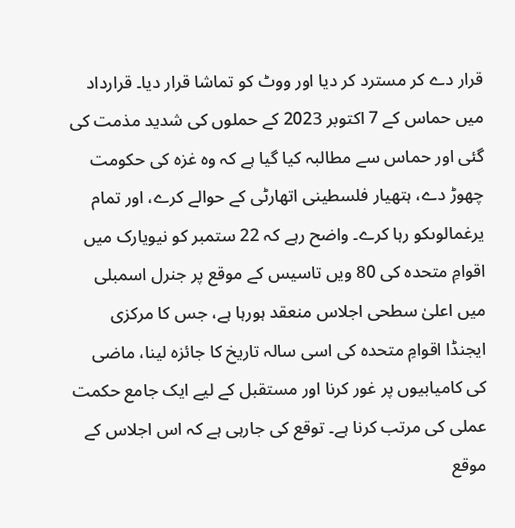قرار دے کر مسترد کر دیا اور ووٹ کو تماشا قرار دیا۔ قرارداد میں حماس کے 7 اکتوبر 2023 کے حملوں کی شدید مذمت کی گئی اور حماس سے مطالبہ کیا گیا ہے کہ وہ غزہ کی حکومت چھوڑ دے، ہتھیار فلسطینی اتھارٹی کے حوالے کرے، اور تمام یرغمالوںکو رہا کرے۔ واضح رہے کہ 22 ستمبر کو نیویارک میں اقوامِ متحدہ کی 80 ویں تاسیس کے موقع پر جنرل اسمبلی میں اعلیٰ سطحی اجلاس منعقد ہورہا ہے، جس کا مرکزی ایجنڈا اقوامِ متحدہ کی اسی سالہ تاریخ کا جائزہ لینا، ماضی کی کامیابیوں پر غور کرنا اور مستقبل کے لیے ایک جامع حکمت عملی کی مرتب کرنا ہے۔ توقع کی جارہی ہے کہ اس اجلاس کے موقع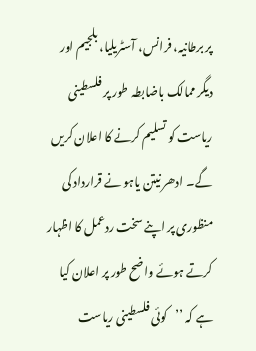پر برطانیہ، فرانس، آسٹریلیا، بلجیم اور دیگر ممالک باضابطہ طور پر فلسطینی ریاست کو تسلیم کرنے کا اعلان کریں گے۔ ادھر نیتن یاہو نے قرارداد کی منظوری پر اپنے سخت ردعمل کا اظہار کرتے ہوئے واضح طور پر اعلان کیا ہے کہ ’’کوئی فلسطینی ریاست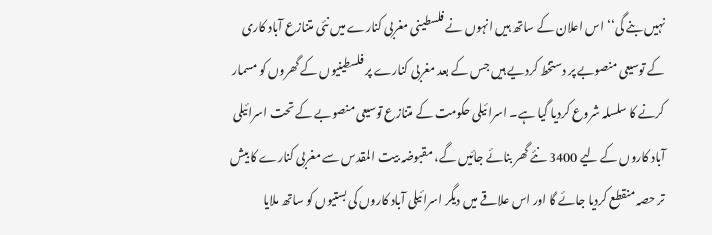نہیں بنے گی‘‘ اس اعلان کے ساتھ ہیں انہوں نے فلسطینی مغربی کنارے میں نئی متنازع آباد کاری کے توسیعی منصوبے پر دستخط کردیے ہیں جس کے بعد مغربی کنارے پر فلسطینیوں کے گھروں کو مسمار کرنے کا سلسلہ شروع کردیا گیا ہے۔ اسرائیلی حکومت کے متنازع توسیعی منصوبے کے تحت اسرائیلی آباد کاروں کے لیے 3400 نئے گھر بنائے جائیں گے، مقبوضہ بیت المقدس سے مغربی کنارے کا بیش تر حصہ منقطع کردیا جائے گا اور اس علاقے میں دیگر اسرائیلی آباد کاروں کی بستیوں کو ساتھ ملایا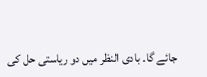جائے گا۔ بادی النظر میں دو ریاستی حل کی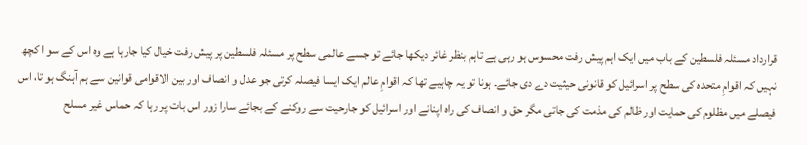قرارداد مسئلہ فلسطین کے باب میں ایک اہم پیش رفت محسوس ہو رہی ہے تاہم بنظر غائر دیکھا جائے تو جسے عالمی سطح پر مسئلہ فلسطین پر پیش رفت خیال کیا جارہا ہے وہ اس کے سو ا کچھ نہیں کہ اقوامِ متحدہ کی سطح پر اسرائیل کو قانونی حیثیت دے دی جائے۔ ہونا تو یہ چاہیے تھا کہ اقوامِ عالم ایک ایسا فیصلہ کرتی جو عدل و انصاف اور بین الاقوامی قوانین سے ہم آہنگ ہو تا، اس فیصلے میں مظلوم کی حمایت اور ظالم کی مذمت کی جاتی مگر حق و انصاف کی راہ اپنانے اور اسرائیل کو جارحیت سے روکنے کے بجائے سارا زور اس بات پر رہا کہ حماس غیر مسلح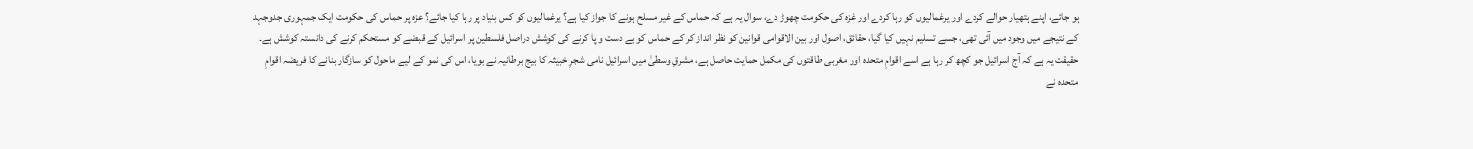ہو جائے، اپنے ہتھیار حوالے کردے اور یرغمالیوں کو رہا کردے اور غزہ کی حکومت چھوڑ دے، سوال یہ ہے کہ حماس کے غیر مسلح ہونے کا جواز کیا ہے؟ یرغمالیوں کو کس بنیاد پر رہا کیا جائے؟ عزہ پر حماس کی حکومت ایک جمہوری جدوجہد کے نتیجے میں وجود میں آئی تھی، جسے تسلیم نہیں کیا گیا، حقائق، اصول اور بین الاقوامی قوانین کو نظر انداز کر کے حماس کو بے دست و پا کرنے کی کوشش دراصل فلسطین پر اسرائیل کے قبضے کو مستحکم کرنے کی دانستہ کوشش ہے۔ حقیقت یہ ہے کہ آج اسرائیل جو کچھ کر رہا ہے اسے اقوامِ متحدہ اور مغربی طاقتوں کی مکمل حمایت حاصل ہے، مشرقِ وسطیٰ میں اسرائیل نامی شجرِ خبیثہ کا بیج برطانیہ نے بویا، اس کی نمو کے لیے ماحول کو سازگار بنانے کا فریضہ اقوامِ متحدہ نے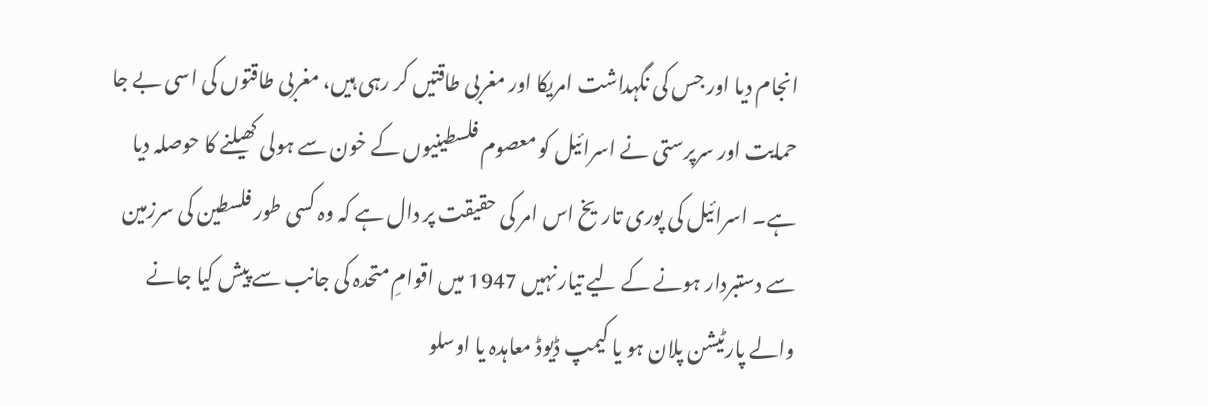انجام دیا اور جس کی نگہداشت امریکا اور مغربی طاقتیں کر رہی ہیں، مغربی طاقتوں کی اسی بے جا حمایت اور سرپرستی نے اسرائیل کو معصوم فلسطینیوں کے خون سے ہولی کھیلنے کا حوصلہ دیا ہے۔ اسرائیل کی پوری تاریخ اس امر کی حقیقت پر دال ہے کہ وہ کسی طور فلسطین کی سرزمین سے دستبردار ہونے کے لیے تیار نہیں 1947 میں اقوامِ متحدہ کی جانب سے پیش کیا جانے والے پارٹیشن پلان ہو یا کیمپ ڈیوڈ معاہدہ یا اوسلو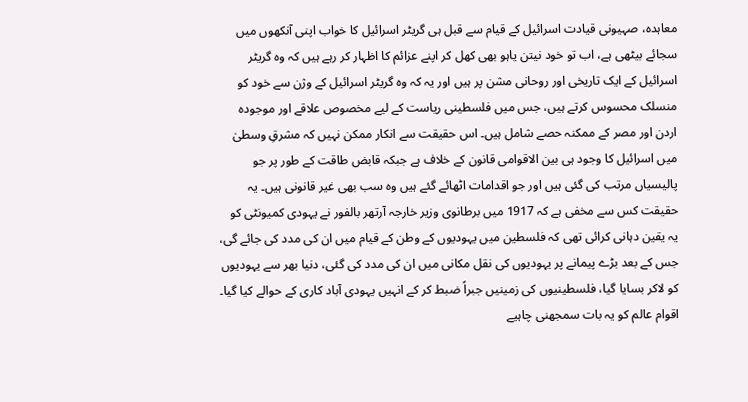معاہدہ، صہیونی قیادت اسرائیل کے قیام سے قبل ہی گریٹر اسرائیل کا خواب اپنی آنکھوں میں سجائے بیٹھی ہے، اب تو خود نیتن یاہو بھی کھل کر اپنے عزائم کا اظہار کر رہے ہیں کہ وہ گریٹر اسرائیل کے ایک تاریخی اور روحانی مشن پر ہیں اور یہ کہ وہ گریٹر اسرائیل کے وژن سے خود کو منسلک محسوس کرتے ہیں، جس میں فلسطینی ریاست کے لیے مخصوص علاقے اور موجودہ اردن اور مصر کے ممکنہ حصے شامل ہیں۔ اس حقیقت سے انکار ممکن نہیں کہ مشرقِ وسطیٰ میں اسرائیل کا وجود ہی بین الاقوامی قانون کے خلاف ہے جبکہ قابض طاقت کے طور پر جو پالیسیاں مرتب کی گئی ہیں اور جو اقدامات اٹھائے گئے ہیں وہ سب بھی غیر قانونی ہیں۔ یہ حقیقت کس سے مخفی ہے کہ 1917 میں برطانوی وزیر خارجہ آرتھر بالفور نے یہودی کمیونٹی کو یہ یقین دہانی کرائی تھی کہ فلسطین میں یہودیوں کے وطن کے قیام میں ان کی مدد کی جائے گی، جس کے بعد بڑے پیمانے پر یہودیوں کی نقل مکانی میں ان کی مدد کی گئی، دنیا بھر سے یہودیوں کو لاکر بسایا گیا، فلسطینیوں کی زمینیں جبراً ضبط کر کے انہیں یہودی آباد کاری کے حوالے کیا گیا۔ اقوام عالم کو یہ بات سمجھنی چاہیے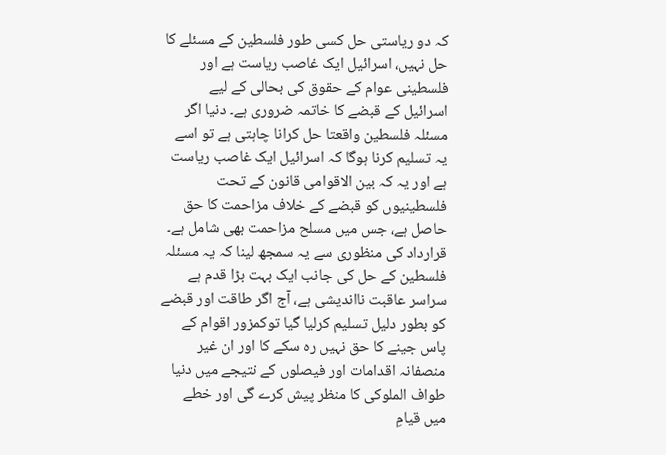کہ دو ریاستی حل کسی طور فلسطین کے مسئلے کا حل نہیں، اسرائیل ایک غاصب ریاست ہے اور فلسطینی عوام کے حقوق کی بحالی کے لیے اسرائیل کے قبضے کا خاتمہ ضروری ہے۔ دنیا اگر مسئلہ فلسطین واقعتا حل کرانا چاہتی ہے تو اسے یہ تسلیم کرنا ہوگا کہ اسرائیل ایک غاصب ریاست ہے اور یہ کہ بین الاقوامی قانون کے تحت فلسطینیوں کو قبضے کے خلاف مزاحمت کا حق حاصل ہے، جس میں مسلح مزاحمت بھی شامل ہے۔ قرارداد کی منظوری سے یہ سمجھ لینا کہ یہ مسئلہ فلسطین کے حل کی جانب ایک بہت بڑا قدم ہے سراسر عاقبت نااندیشی ہے، آج اگر طاقت اور قبضے کو بطور دلیل تسلیم کرلیا گیا توکمزور اقوام کے پاس جینے کا حق نہیں رہ سکے کا اور ان غیر منصفانہ اقدامات اور فیصلوں کے نتیجے میں دنیا طواف الملوکی کا منظر پیش کرے گی اور خطے میں قیامِ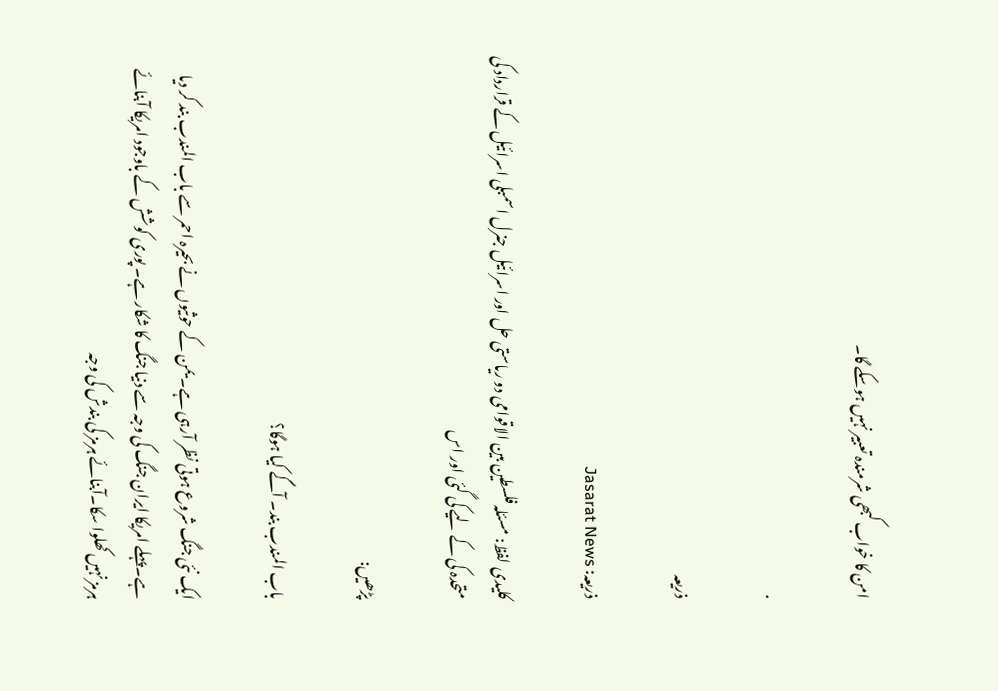امن کا خواب کبھی شرمندہ تعبیر نہیں ہوسکے گا۔

.

ذریعہ

ذریعہ: Jasarat News

کلیدی لفظ: مسئلہ فلسطین بین الاقوامی دو ریاستی حل اور اسرائیل جنرل اسمبلی اسرائیل کے قرارداد کی متحدہ کی کے لیے کی گئی اور اس

پڑھیں:

باب المندب بند۔ آگے کیا ہوگا؟

ایک نئی جنگ شروع ہوتی نظر آرہی ہے۔ یمن کے حوثیوں نے بحیرہ احمر سے باب المندب بند کر دیا ہے۔پہلے امریکا ایران جنگ کی وجہ سے دنیا جنگ کا شکار ہے۔ پوری کوشش کے باوجود امریکا آبنائے ہرمز نہیں کھلوا سکا۔آبنائے ہرمز کی بندش کی وجہ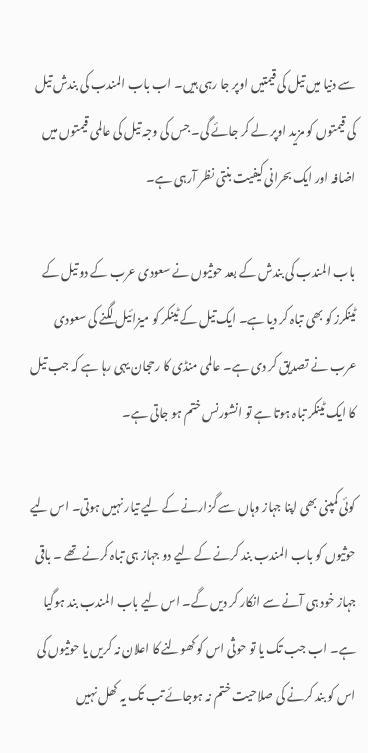سے دنیا میں تیل کی قیمتیں اوپر جا رہی ہیں۔ اب باب المندب کی بندش تیل کی قیمتوں کو مزید اوپر لے کر جائے گی۔ جس کی وجہ تیل کی عالمی قیمتوں میں اضافہ اور ایک بحرانی کیفیت بنتی نظر آرہی ہے۔

باب المندب کی بندش کے بعد حوثیوں نے سعودی عرب کے دو تیل کے ٹینکرز کو بھی تباہ کر دیا ہے۔ ایک تیل کے ٹینکر کو میزائیل لگنے کی سعودی عرب نے تصدیق کر دی ہے۔ عالمی منڈی کا رحجان یہی رہا ہے کہ جب تیل کا ایک ٹینکر تباہ ہوتا ہے تو انشورنس ختم ہو جاتی ہے۔

کوئی کمپنی بھی اپنا جہاز وہاں سے گزارنے کے لیے تیار نہیں ہوتی۔ اس لیے حوثیوں کو باب المندب بند کرنے کے لیے دو جہاز ہی تباہ کرنے تھے ۔ باقی جہاز خود ہی آنے سے انکار کر دیں گے۔ اس لیے باب المندب بند ہوگیا ہے۔ اب جب تک یا تو حوثی اس کو کھولنے کا اعلان نہ کریں یا حوثیوں کی اس کو بند کرنے کی صلاحیت ختم نہ ہوجائے تب تک یہ کھل نہیں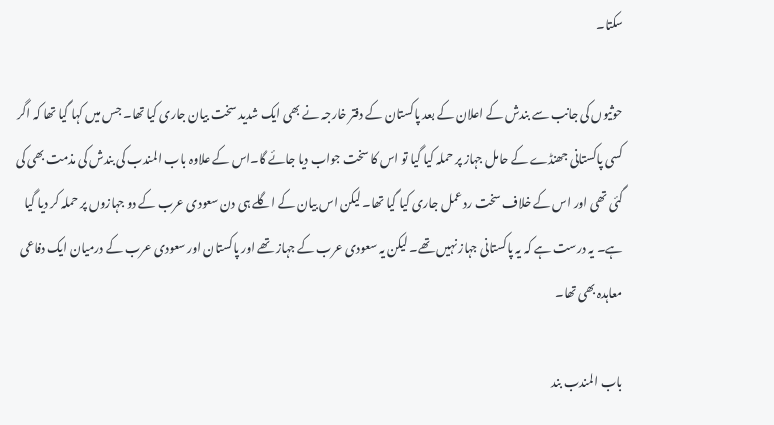سکتا۔

حوثیوں کی جانب سے بندش کے اعلان کے بعد پاکستان کے دفتر خارجہ نے بھی ایک شدید سخت بیان جاری کیا تھا۔ جس میں کہا گیا تھا کہ اگر کسی پاکستانی جھنڈے کے حامل جہاز پر حملہ کیا گیا تو اس کا سخت جواب دیا جائے گا۔اس کے علاوہ باب المندب کی بندش کی مذمت بھی کی گئی تھی اور اس کے خلاف سخت رد عمل جاری کیا گیا تھا۔ لیکن اس بیان کے اگلے ہی دن سعودی عرب کے دو جہازوں پر حملہ کر دیا گیا ہے۔ یہ درست ہے کہ یہ پاکستانی جہاز نہیں تھے۔ لیکن یہ سعودی عرب کے جہاز تھے اور پاکستان اور سعودی عرب کے درمیان ایک دفاعی معاہدہ بھی تھا۔

باب المندب بند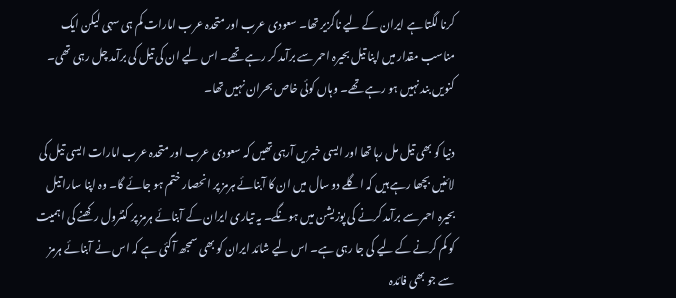کرنا لگتا ہے ایران کے لیے ناگزیر تھا۔ سعودی عرب اور متحدہ عرب امارات کم ہی سہی لیکن ایک مناسب مقدار میں اپنا تیل بحیرہ احمر سے برآمد کر رہے تھے۔ اس لیے ان کی تیل کی برآمد چل رہی تھی۔ کنویں بند نہیں ہو رہے تھے۔ وہاں کوئی خاص بحران نہیں تھا۔

دنیا کو بھی تیل مل رہا تھا اور ایسی خبریں آرہی تھیں کہ سعودی عرب اور متحدہ عرب امارات ایسی تیل کی لائنیں بچھا رہے ہیں کہ اگلے دو سال میں ان کا آبنائے ہرمز پر انحصار ختم ہو جائے گا۔ وہ اپنا سارا تیل بحیرہ احمر سے برآمد کرنے کی پوزیشن میں ہونگے۔ یہ تیاری ایران کے آبنائے ہرمز پر کنٹرول رکھنے کی اہمیت کو کم کرنے کے لیے کی جا رہی ہے۔ اس لیے شائد ایران کو بھی سمجھ آگئی ہے کہ اس نے آبنائے ہرمز سے جو بھی فائدہ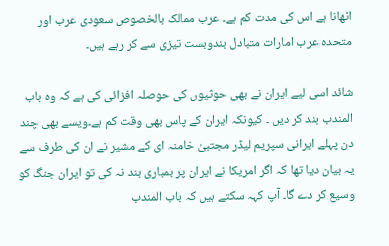اٹھانا ہے اس کی مدت کم ہے۔ عرب ممالک بالخصوص سعودی عرب اور متحدہ عرب امارات متبادل بندوبست تیزی سے کر رہے ہیں۔

شائد اسی لیے ایران نے بھی حوثیوں کی حوصلہ افزائی کی ہے کہ وہ باب المندب بند کر دیں ۔ کیونکہ ایران کے پاس بھی وقت کم ہے۔ویسے بھی چند دن پہلے ایرانی سپریم لیڈر مجتبیٰ خامنہ ای کے مشیر نے ان کی طرف سے یہ بیان دیا تھا کہ اگر امریکا نے ایران پر بمباری بند نہ کی تو ایران جنگ کو وسیع کر دے گا۔ آپ کہہ سکتے ہیں کہ باب المندب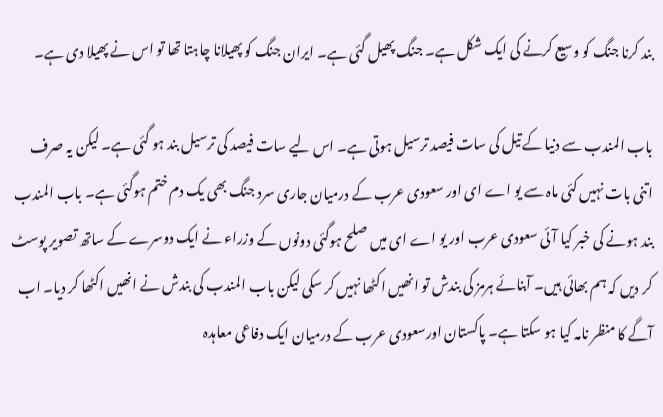بند کرنا جنگ کو وسیع کرنے کی ایک شکل ہے۔ جنگ پھیل گئی ہے۔ ایران جنگ کو پھیلانا چاہتا تھا تو اس نے پھیلا دی ہے۔

باب المندب سے دنیا کے تیل کی سات فیصد ترسیل ہوتی ہے۔ اس لیے سات فیصد کی ترسیل بند ہو گئی ہے۔ لیکن یہ صرف اتنی بات نہیں کئی ماہ سے یو اے ای اور سعودی عرب کے درمیان جاری سرد جنگ بھی یک دم ختم ہوگئی ہے۔ باب المندب بند ہونے کی خبر کیا آئی سعودی عرب اور یو اے ای میں صلح ہوگئی دونوں کے وزراء نے ایک دوسرے کے ساتھ تصویر پوسٹ کر دیں کہ ہم بھائی ہیں۔ آبنائے ہرمز کی بندش تو انھیں اکٹھا نہیں کر سکی لیکن باب المندب کی بندش نے انھیں اکٹھا کر دیا۔ اب آگے کا منظر نامہ کیا ہو سکتا ہے۔ پاکستان اورسعودی عرب کے درمیان ایک دفاعی معاہدہ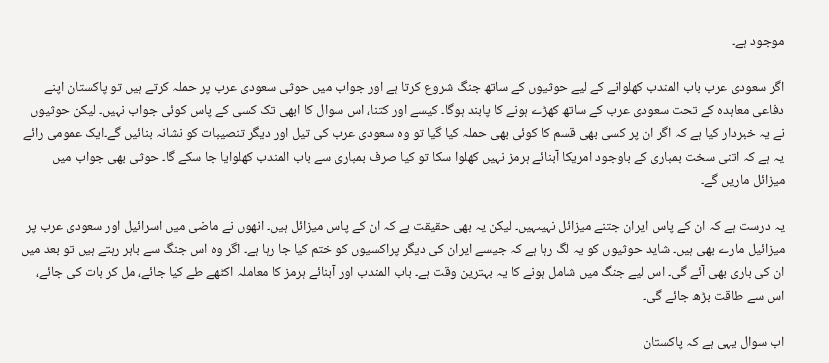موجود ہے۔

اگر سعودی عرب باب المندب کھلوانے کے لیے حوثیوں کے ساتھ جنگ شروع کرتا ہے اور جواب میں حوثی سعودی عرب پر حملہ کرتے ہیں تو پاکستان اپنے دفاعی معاہدہ کے تحت سعودی عرب کے ساتھ کھڑے ہونے کا پابند ہوگا۔ کیسے اور کتنا، اس سوال کا ابھی تک کسی کے پاس کوئی جواب نہیں۔ لیکن حوثیوں نے یہ خبردار کیا ہے کہ اگر ان پر کسی بھی قسم کا کوئی بھی حملہ کیا گیا تو وہ سعودی عرب کی تیل اور دیگر تنصیبات کو نشانہ بنائیں گے۔ایک عمومی رائے یہ ہے کہ اتنی سخت بمباری کے باوجود امریکا آبنائے ہرمز نہیں کھلوا سکا تو کیا صرف بمباری سے باب المندب کھلوایا جا سکے گا۔ حوثی بھی جواب میں میزائل ماریں گے۔

یہ درست ہے کہ ان کے پاس ایران جتنے میزائل نہیںہیں۔ لیکن یہ بھی حقیقت ہے کہ ان کے پاس میزائل ہیں۔ انھوں نے ماضی میں اسرائیل اور سعودی عرب پر میزائیل مارے بھی ہیں۔ شاید حوثیوں کو یہ لگ رہا ہے کہ جیسے ایران کی دیگر پراکسیوں کو ختم کیا جا رہا ہے۔ اگر وہ اس جنگ سے باہر رہتے ہیں تو بعد میں ان کی باری بھی آئے گی۔ اس لیے جنگ میں شامل ہونے کا یہ بہترین وقت ہے۔ باب المندب اور آبنائے ہرمز کا معاملہ اکٹھے طے کیا جائے، مل کر بات کی جائے، اس سے طاقت بڑھ جائے گی۔

اب سوال یہی ہے کہ پاکستان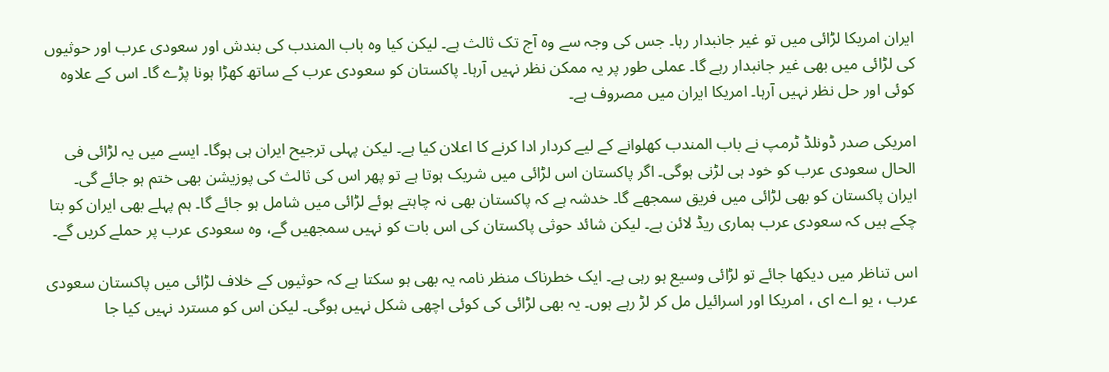ایران امریکا لڑائی میں تو غیر جانبدار رہا۔ جس کی وجہ سے وہ آج تک ثالث ہے۔ لیکن کیا وہ باب المندب کی بندش اور سعودی عرب اور حوثیوں کی لڑائی میں بھی غیر جانبدار رہے گا۔ عملی طور پر یہ ممکن نظر نہیں آرہا۔ پاکستان کو سعودی عرب کے ساتھ کھڑا ہونا پڑے گا۔ اس کے علاوہ کوئی اور حل نظر نہیں آرہا۔ امریکا ایران میں مصروف ہے۔

امریکی صدر ڈونلڈ ٹرمپ نے باب المندب کھلوانے کے لیے کردار ادا کرنے کا اعلان کیا ہے۔ لیکن پہلی ترجیح ایران ہی ہوگا۔ ایسے میں یہ لڑائی فی الحال سعودی عرب کو خود ہی لڑنی ہوگی۔ اگر پاکستان اس لڑائی میں شریک ہوتا ہے تو پھر اس کی ثالث کی پوزیشن بھی ختم ہو جائے گی۔ ایران پاکستان کو بھی لڑائی میں فریق سمجھے گا۔ خدشہ ہے کہ پاکستان بھی نہ چاہتے ہوئے لڑائی میں شامل ہو جائے گا۔ ہم پہلے بھی ایران کو بتا چکے ہیں کہ سعودی عرب ہماری ریڈ لائن ہے۔ لیکن شائد حوثی پاکستان کی اس بات کو نہیں سمجھیں گے، وہ سعودی عرب پر حملے کریں گے۔

اس تناظر میں دیکھا جائے تو لڑائی وسیع ہو رہی ہے۔ ایک خطرناک منظر نامہ یہ بھی ہو سکتا ہے کہ حوثیوں کے خلاف لڑائی میں پاکستان سعودی عرب ، یو اے ای ، امریکا اور اسرائیل مل کر لڑ رہے ہوں۔ یہ بھی لڑائی کی کوئی اچھی شکل نہیں ہوگی۔ لیکن اس کو مسترد نہیں کیا جا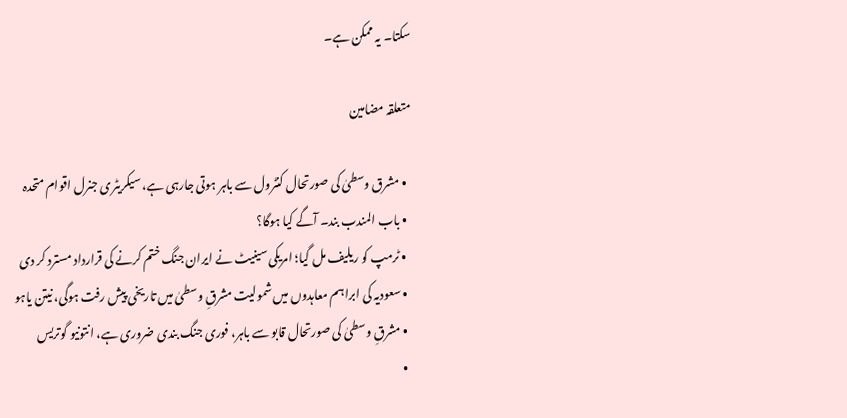سکتا۔ یہ ممکن ہے۔

متعلقہ مضامین

  • مشرق وسطیٰ کی صورتحال کنٹرول سے باہر ہوتی جارہی ہے، سیکریٹری جنرل اقوام متحدہ
  • باب المندب بند۔ آگے کیا ہوگا؟
  • ٹرمپ کو ریلیف مل گیا؛ امریکی سینیٹ نے ایران جنگ ختم کرنے کی قرارداد مسترد کر دی
  • سعودیہ کی ابراہم معاہدوں میں شمولیت مشرقِ وسطیٰ میں تاریخی پیش رفت ہوگی، نیتن یاہو
  • مشرقِ وسطیٰ کی صورتحال قابو سے باہر، فوری جنگ بندی ضروری ہے، انتونیو گوتریس
  •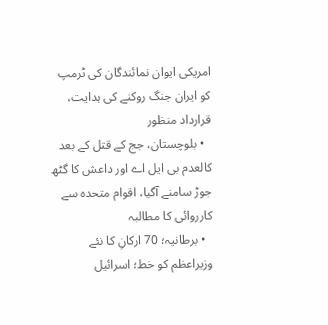امریکی ایوان نمائندگان کی ٹرمپ کو ایران جنگ روکنے کی ہدایت، قرارداد منظور
  • بلوچستان، جج کے قتل کے بعد کالعدم بی ایل اے اور داعش کا گٹھ جوڑ سامنے آگیا، اقوام متحدہ سے کارروائی کا مطالبہ
  • برطانیہ؛ 70 ارکانِ کا نئے وزیراعظم کو خط؛ اسرائیل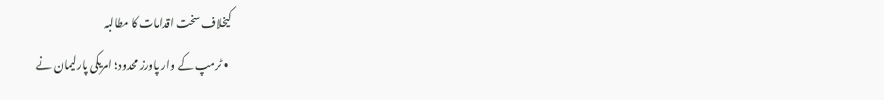کیخلاف سخت اقدامات کا مطالبہ
  • ٹرمپ کے وار پاورز محدود؛ امریکی پارلیمان نے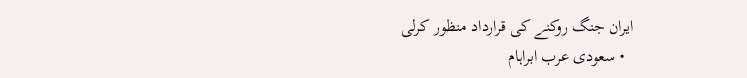ایران جنگ روکنے کی قرارداد منظور کرلی
  • سعودی عرب ابراہام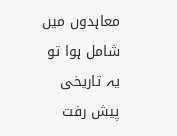معاہدوں میں شامل ہوا تو یہ تاریخی پیش رفت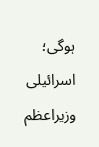ہوگی؛ اسرائیلی وزیراعظم